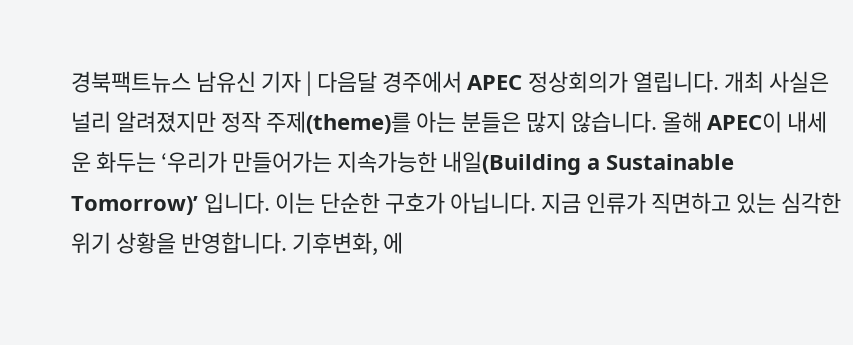경북팩트뉴스 남유신 기자 | 다음달 경주에서 APEC 정상회의가 열립니다. 개최 사실은 널리 알려졌지만 정작 주제(theme)를 아는 분들은 많지 않습니다. 올해 APEC이 내세운 화두는 ‘우리가 만들어가는 지속가능한 내일(Building a Sustainable Tomorrow)’ 입니다. 이는 단순한 구호가 아닙니다. 지금 인류가 직면하고 있는 심각한 위기 상황을 반영합니다. 기후변화, 에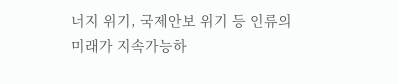너지 위기, 국제안보 위기 등 인류의 미래가 지속가능하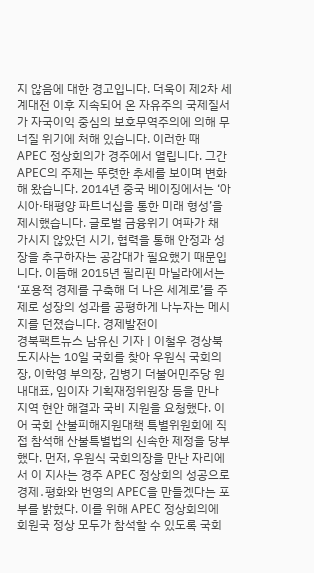지 않음에 대한 경고입니다. 더욱이 제2차 세계대전 이후 지속되어 온 자유주의 국제질서가 자국이익 중심의 보호무역주의에 의해 무너질 위기에 처해 있습니다. 이러한 때 APEC 정상회의가 경주에서 열립니다. 그간 APEC의 주제는 뚜렷한 추세를 보이며 변화해 왔습니다. 2014년 중국 베이징에서는 ‘아시아·태평양 파트너십을 통한 미래 형성’을 제시했습니다. 글로벌 금융위기 여파가 채 가시지 않았던 시기, 협력을 통해 안정과 성장을 추구하자는 공감대가 필요했기 때문입니다. 이듬해 2015년 필리핀 마닐라에서는 ‘포용적 경제를 구축해 더 나은 세계로’를 주제로 성장의 성과를 공평하게 나누자는 메시지를 던졌습니다. 경제발전이
경북팩트뉴스 남유신 기자 | 이철우 경상북도지사는 10일 국회를 찾아 우원식 국회의장, 이학영 부의장, 김병기 더불어민주당 원내대표, 임이자 기획재정위원장 등을 만나 지역 현안 해결과 국비 지원을 요청했다. 이어 국회 산불피해지원대책 특별위원회에 직접 참석해 산불특별법의 신속한 제정을 당부했다. 먼저, 우원식 국회의장을 만난 자리에서 이 지사는 경주 APEC 정상회의 성공으로 경제․평화와 번영의 APEC을 만들겠다는 포부를 밝혔다. 이를 위해 APEC 정상회의에 회원국 정상 모두가 참석할 수 있도록 국회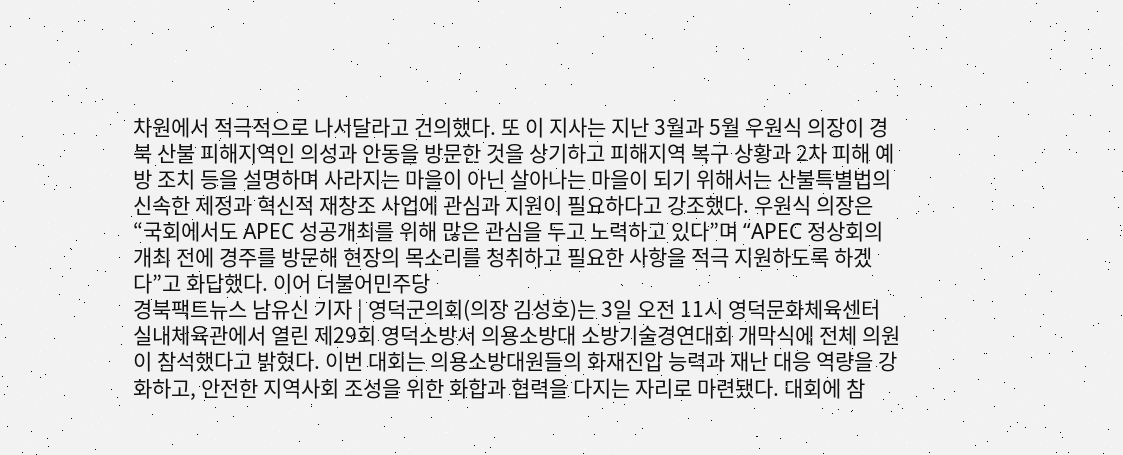차원에서 적극적으로 나서달라고 건의했다. 또 이 지사는 지난 3월과 5월 우원식 의장이 경북 산불 피해지역인 의성과 안동을 방문한 것을 상기하고 피해지역 복구 상황과 2차 피해 예방 조치 등을 설명하며 사라지는 마을이 아닌 살아나는 마을이 되기 위해서는 산불특별법의 신속한 제정과 혁신적 재창조 사업에 관심과 지원이 필요하다고 강조했다. 우원식 의장은 “국회에서도 APEC 성공개최를 위해 많은 관심을 두고 노력하고 있다”며 “APEC 정상회의 개최 전에 경주를 방문해 현장의 목소리를 청취하고 필요한 사항을 적극 지원하도록 하겠다”고 화답했다. 이어 더불어민주당
경북팩트뉴스 남유신 기자 | 영덕군의회(의장 김성호)는 3일 오전 11시 영덕문화체육센터 실내체육관에서 열린 제29회 영덕소방서 의용소방대 소방기술경연대회 개막식에 전체 의원이 참석했다고 밝혔다. 이번 대회는 의용소방대원들의 화재진압 능력과 재난 대응 역량을 강화하고, 안전한 지역사회 조성을 위한 화합과 협력을 다지는 자리로 마련됐다. 대회에 참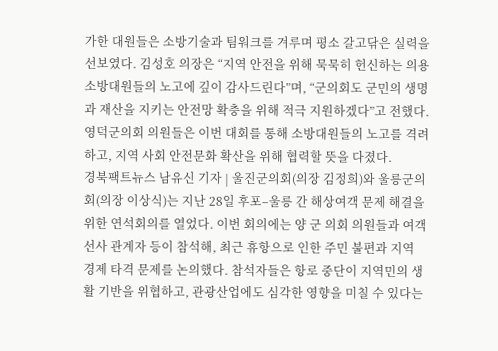가한 대원들은 소방기술과 팀워크를 겨루며 평소 갈고닦은 실력을 선보였다. 김성호 의장은 “지역 안전을 위해 묵묵히 헌신하는 의용소방대원들의 노고에 깊이 감사드린다”며, “군의회도 군민의 생명과 재산을 지키는 안전망 확충을 위해 적극 지원하겠다”고 전했다. 영덕군의회 의원들은 이번 대회를 통해 소방대원들의 노고를 격려하고, 지역 사회 안전문화 확산을 위해 협력할 뜻을 다졌다.
경북팩트뉴스 남유신 기자 | 울진군의회(의장 김정희)와 울릉군의회(의장 이상식)는 지난 28일 후포–울릉 간 해상여객 문제 해결을 위한 연석회의를 열었다. 이번 회의에는 양 군 의회 의원들과 여객선사 관계자 등이 참석해, 최근 휴항으로 인한 주민 불편과 지역 경제 타격 문제를 논의했다. 참석자들은 항로 중단이 지역민의 생활 기반을 위협하고, 관광산업에도 심각한 영향을 미칠 수 있다는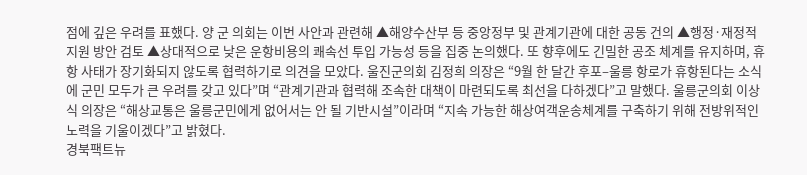점에 깊은 우려를 표했다. 양 군 의회는 이번 사안과 관련해 ▲해양수산부 등 중앙정부 및 관계기관에 대한 공동 건의 ▲행정·재정적 지원 방안 검토 ▲상대적으로 낮은 운항비용의 쾌속선 투입 가능성 등을 집중 논의했다. 또 향후에도 긴밀한 공조 체계를 유지하며, 휴항 사태가 장기화되지 않도록 협력하기로 의견을 모았다. 울진군의회 김정희 의장은 “9월 한 달간 후포–울릉 항로가 휴항된다는 소식에 군민 모두가 큰 우려를 갖고 있다”며 “관계기관과 협력해 조속한 대책이 마련되도록 최선을 다하겠다”고 말했다. 울릉군의회 이상식 의장은 “해상교통은 울릉군민에게 없어서는 안 될 기반시설”이라며 “지속 가능한 해상여객운송체계를 구축하기 위해 전방위적인 노력을 기울이겠다”고 밝혔다.
경북팩트뉴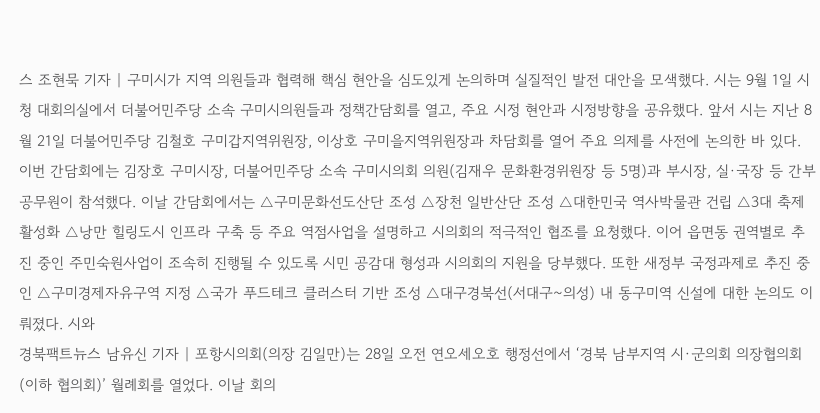스 조현묵 기자 | 구미시가 지역 의원들과 협력해 핵심 현안을 심도있게 논의하며 실질적인 발전 대안을 모색했다. 시는 9월 1일 시청 대회의실에서 더불어민주당 소속 구미시의원들과 정책간담회를 열고, 주요 시정 현안과 시정방향을 공유했다. 앞서 시는 지난 8월 21일 더불어민주당 김철호 구미갑지역위원장, 이상호 구미을지역위원장과 차담회를 열어 주요 의제를 사전에 논의한 바 있다. 이번 간담회에는 김장호 구미시장, 더불어민주당 소속 구미시의회 의원(김재우 문화환경위원장 등 5명)과 부시장, 실·국장 등 간부공무원이 참석했다. 이날 간담회에서는 △구미문화선도산단 조성 △장천 일반산단 조성 △대한민국 역사박물관 건립 △3대 축제 활성화 △낭만 힐링도시 인프라 구축 등 주요 역점사업을 설명하고 시의회의 적극적인 협조를 요청했다. 이어 읍면동 권역별로 추진 중인 주민숙원사업이 조속히 진행될 수 있도록 시민 공감대 형성과 시의회의 지원을 당부했다. 또한 새정부 국정과제로 추진 중인 △구미경제자유구역 지정 △국가 푸드테크 클러스터 기반 조성 △대구경북선(서대구~의성) 내 동구미역 신설에 대한 논의도 이뤄졌다. 시와
경북팩트뉴스 남유신 기자 | 포항시의회(의장 김일만)는 28일 오전 연오세오호 행정선에서 ‘경북 남부지역 시·군의회 의장협의회(이하 협의회)’ 월례회를 열었다. 이날 회의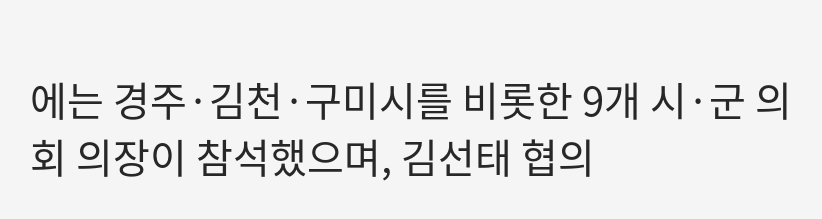에는 경주·김천·구미시를 비롯한 9개 시·군 의회 의장이 참석했으며, 김선태 협의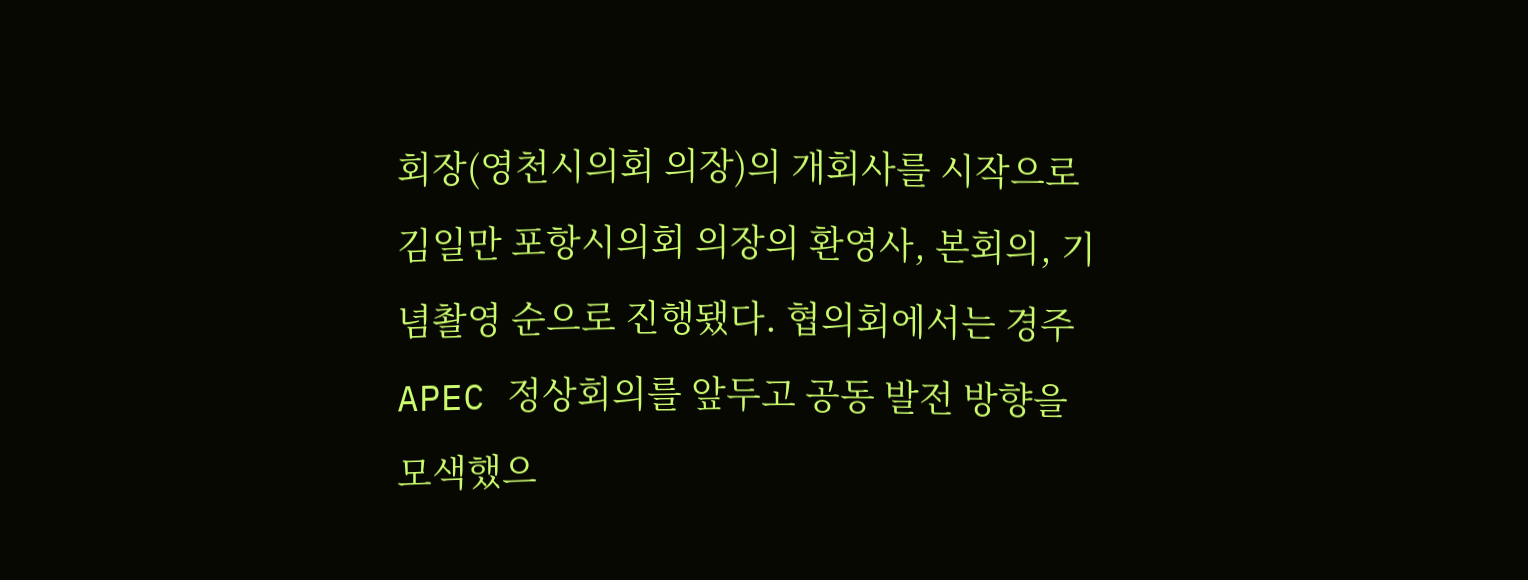회장(영천시의회 의장)의 개회사를 시작으로 김일만 포항시의회 의장의 환영사, 본회의, 기념촬영 순으로 진행됐다. 협의회에서는 경주 APEC 정상회의를 앞두고 공동 발전 방향을 모색했으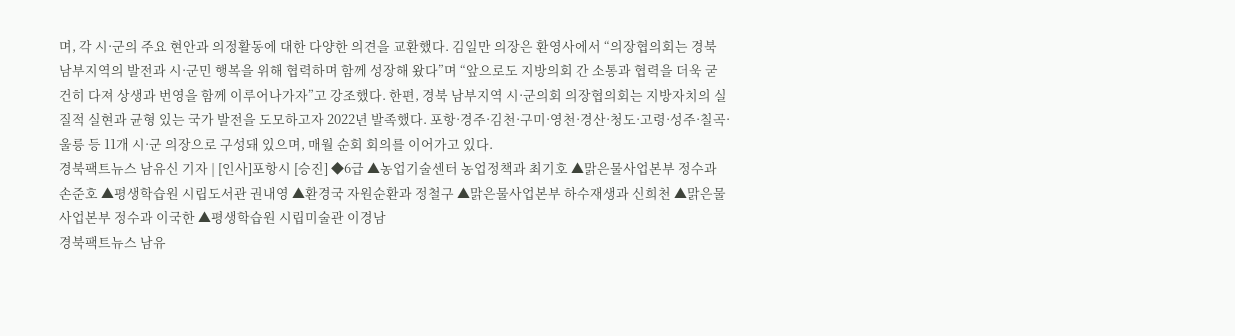며, 각 시·군의 주요 현안과 의정활동에 대한 다양한 의견을 교환했다. 김일만 의장은 환영사에서 “의장협의회는 경북 남부지역의 발전과 시·군민 행복을 위해 협력하며 함께 성장해 왔다”며 “앞으로도 지방의회 간 소통과 협력을 더욱 굳건히 다져 상생과 번영을 함께 이루어나가자”고 강조했다. 한편, 경북 남부지역 시·군의회 의장협의회는 지방자치의 실질적 실현과 균형 있는 국가 발전을 도모하고자 2022년 발족했다. 포항·경주·김천·구미·영천·경산·청도·고령·성주·칠곡·울릉 등 11개 시·군 의장으로 구성돼 있으며, 매월 순회 회의를 이어가고 있다.
경북팩트뉴스 남유신 기자 | [인사]포항시 [승진] ◆6급 ▲농업기술센터 농업정책과 최기호 ▲맑은물사업본부 정수과 손준호 ▲평생학습원 시립도서관 권내영 ▲환경국 자원순환과 정철구 ▲맑은물사업본부 하수재생과 신희천 ▲맑은물사업본부 정수과 이국한 ▲평생학습원 시립미술관 이경남
경북팩트뉴스 남유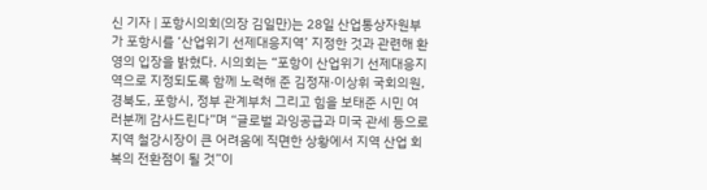신 기자 | 포항시의회(의장 김일만)는 28일 산업통상자원부가 포항시를 ‘산업위기 선제대응지역’ 지정한 것과 관련해 환영의 입장을 밝혔다. 시의회는 “포항이 산업위기 선제대응지역으로 지정되도록 함께 노력해 준 김정재·이상휘 국회의원, 경북도, 포항시, 정부 관계부처 그리고 힘을 보태준 시민 여러분께 감사드린다”며 “글로벌 과잉공급과 미국 관세 등으로 지역 철강시장이 큰 어려움에 직면한 상황에서 지역 산업 회복의 전환점이 될 것”이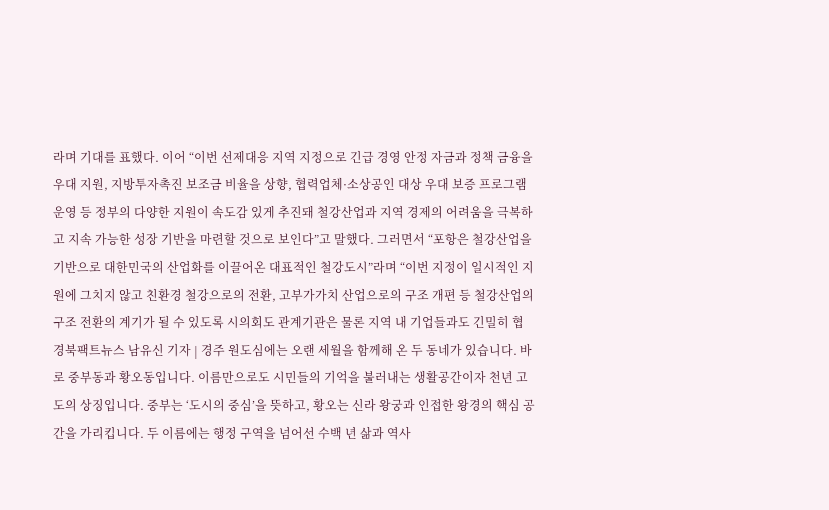라며 기대를 표했다. 이어 “이번 선제대응 지역 지정으로 긴급 경영 안정 자금과 정책 금융을 우대 지원, 지방투자촉진 보조금 비율을 상향, 협력업체·소상공인 대상 우대 보증 프로그램 운영 등 정부의 다양한 지원이 속도감 있게 추진돼 철강산업과 지역 경제의 어려움을 극복하고 지속 가능한 성장 기반을 마련할 것으로 보인다”고 말했다. 그러면서 “포항은 철강산업을 기반으로 대한민국의 산업화를 이끌어온 대표적인 철강도시”라며 “이번 지정이 일시적인 지원에 그치지 않고 친환경 철강으로의 전환, 고부가가치 산업으로의 구조 개편 등 철강산업의 구조 전환의 계기가 될 수 있도록 시의회도 관계기관은 물론 지역 내 기업들과도 긴밀히 협
경북팩트뉴스 남유신 기자 | 경주 원도심에는 오랜 세월을 함께해 온 두 동네가 있습니다. 바로 중부동과 황오동입니다. 이름만으로도 시민들의 기억을 불러내는 생활공간이자 천년 고도의 상징입니다. 중부는 ‘도시의 중심’을 뜻하고, 황오는 신라 왕궁과 인접한 왕경의 핵심 공간을 가리킵니다. 두 이름에는 행정 구역을 넘어선 수백 년 삶과 역사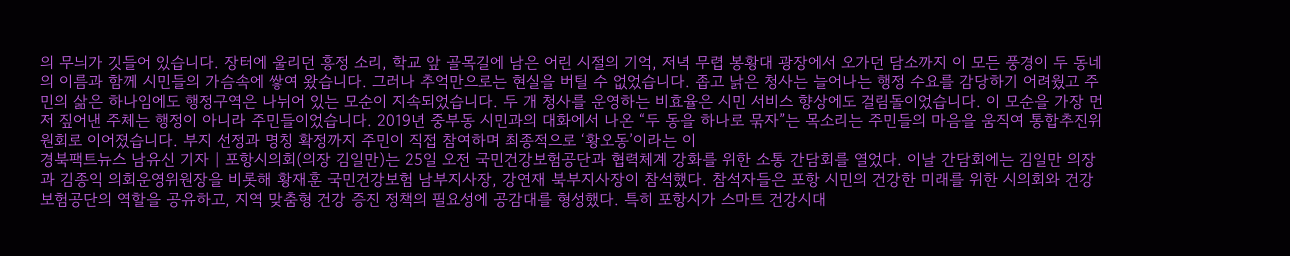의 무늬가 깃들어 있습니다. 장터에 울리던 흥정 소리, 학교 앞 골목길에 남은 어린 시절의 기억, 저녁 무렵 봉황대 광장에서 오가던 담소까지 이 모든 풍경이 두 동네의 이름과 함께 시민들의 가슴속에 쌓여 왔습니다. 그러나 추억만으로는 현실을 버틸 수 없었습니다. 좁고 낡은 청사는 늘어나는 행정 수요를 감당하기 어려웠고 주민의 삶은 하나임에도 행정구역은 나뉘어 있는 모순이 지속되었습니다. 두 개 청사를 운영하는 비효율은 시민 서비스 향상에도 걸림돌이었습니다. 이 모순을 가장 먼저 짚어낸 주체는 행정이 아니라 주민들이었습니다. 2019년 중부동 시민과의 대화에서 나온 “두 동을 하나로 묶자”는 목소리는 주민들의 마음을 움직여 통합추진위원회로 이어졌습니다. 부지 선정과 명칭 확정까지 주민이 직접 참여하며 최종적으로 ‘황오동’이라는 이
경북팩트뉴스 남유신 기자 | 포항시의회(의장 김일만)는 25일 오전 국민건강보험공단과 협력체계 강화를 위한 소통 간담회를 열었다. 이날 간담회에는 김일만 의장과 김종익 의회운영위원장을 비롯해 황재훈 국민건강보험 남부지사장, 강연재 북부지사장이 참석했다. 참석자들은 포항 시민의 건강한 미래를 위한 시의회와 건강보험공단의 역할을 공유하고, 지역 맞춤형 건강 증진 정책의 필요성에 공감대를 형성했다. 특히 포항시가 스마트 건강시대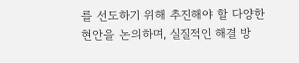를 선도하기 위해 추진해야 할 다양한 현안을 논의하며, 실질적인 해결 방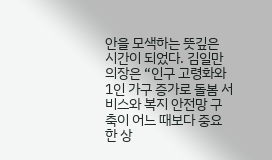안을 모색하는 뜻깊은 시간이 되었다. 김일만 의장은 “인구 고령화와 1인 가구 증가로 돌봄 서비스와 복지 안전망 구축이 어느 때보다 중요한 상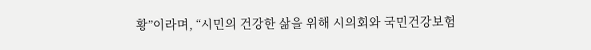황”이라며, “시민의 건강한 삶을 위해 시의회와 국민건강보험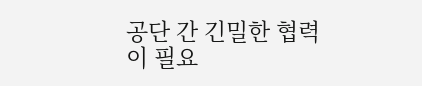공단 간 긴밀한 협력이 필요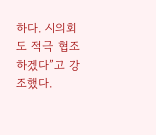하다. 시의회도 적극 협조하겠다”고 강조했다.